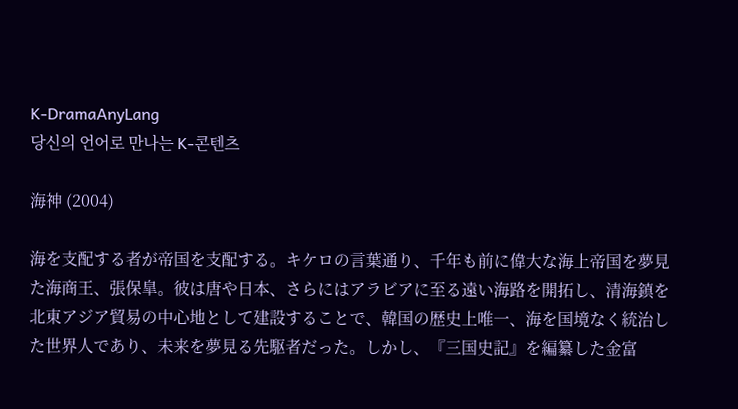K-DramaAnyLang
당신의 언어로 만나는 K-콘텐츠

海神 (2004)

海を支配する者が帝国を支配する。キケロの言葉通り、千年も前に偉大な海上帝国を夢見た海商王、張保皐。彼は唐や日本、さらにはアラビアに至る遠い海路を開拓し、清海鎮を北東アジア貿易の中心地として建設することで、韓国の歴史上唯一、海を国境なく統治した世界人であり、未来を夢見る先駆者だった。しかし、『三国史記』を編纂した金富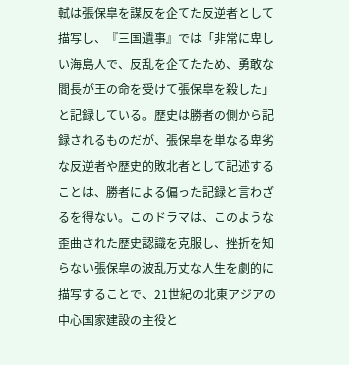軾は張保皐を謀反を企てた反逆者として描写し、『三国遺事』では「非常に卑しい海島人で、反乱を企てたため、勇敢な閻長が王の命を受けて張保皐を殺した」と記録している。歴史は勝者の側から記録されるものだが、張保皐を単なる卑劣な反逆者や歴史的敗北者として記述することは、勝者による偏った記録と言わざるを得ない。このドラマは、このような歪曲された歴史認識を克服し、挫折を知らない張保皐の波乱万丈な人生を劇的に描写することで、21世紀の北東アジアの中心国家建設の主役と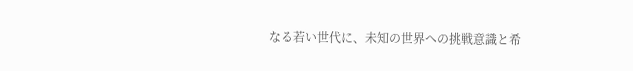なる若い世代に、未知の世界への挑戦意識と希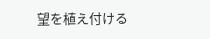望を植え付ける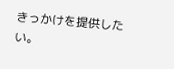きっかけを提供したい。